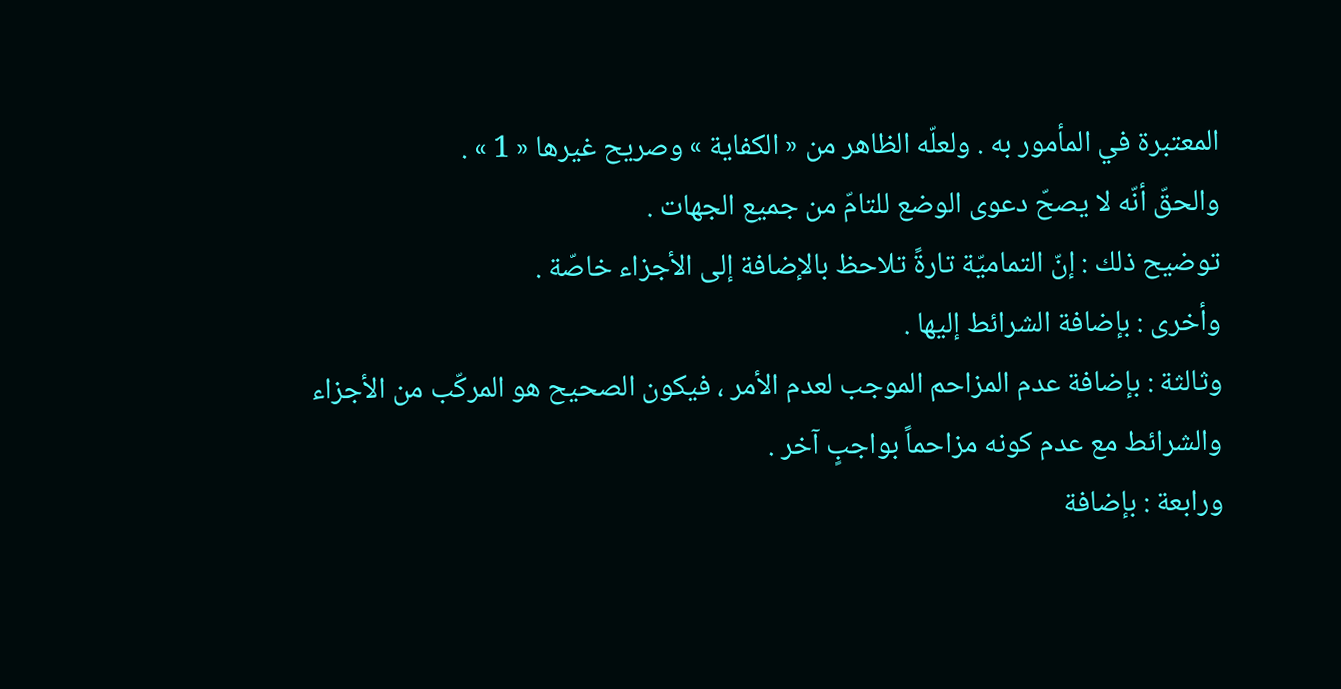المعتبرة في المأمور به . ولعلّه الظاهر من « الكفاية » وصريح غيرها « 1 » .
والحقّ أنّه لا يصحّ دعوى الوضع للتامّ من جميع الجهات .
توضيح ذلك : إنّ التماميّة تارةً تلاحظ بالإضافة إلى الأجزاء خاصّة .
وأخرى : بإضافة الشرائط إليها .
وثالثة : بإضافة عدم المزاحم الموجب لعدم الأمر ، فيكون الصحيح هو المركّب من الأجزاء والشرائط مع عدم كونه مزاحماً بواجبٍ آخر .
ورابعة : بإضافة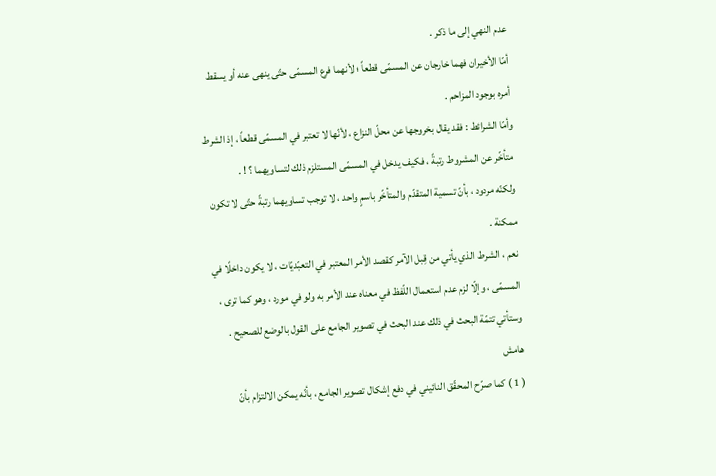عدم النهي إلى ما ذكر .
أمّا الأخيران فهما خارجان عن المسمّى قطعاً ؛ لأنهما فرع المسمّى حتّى ينهى عنه أو يسقط أمره بوجود المزاحم .
وأمّا الشرائط : فقد يقال بخروجها عن محلّ النزاع ، لأنّها لا تعتبر في المسمّى قطعاً ، إذ الشرط متأخّر عن المشروط رتبةً ، فكيف يدخل في المسمّى المستلزم ذلك لتساويهما ؟ ! .
ولكنّه مردود ، بأنّ تسمية المتقدّم والمتأخّر باسمٍ واحد ، لا توجب تساويهما رتبةً حتّى لا تكون ممكنة .
نعم ، الشرط الذي يأتي من قِبل الآمر كقصد الأمر المعتبر في التعبّديّات ، لا يكون داخلًا في المسمّى ، وإلّا لزم عدم استعمال اللّفظ في معناه عند الأمر به ولو في مورد ، وهو كما ترى ، وستأتي تتمّة البحث في ذلك عند البحث في تصوير الجامع على القول بالوضع للصحيح .
هامش
( 1 ) كما صرّح المحقّق النائيني في دفع إشكال تصوير الجامع ، بأنّه يمكن الالتزام بأنّ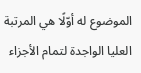الموضوع له أوّلًا هي المرتبة العليا الواجدة لتمام الأجزاء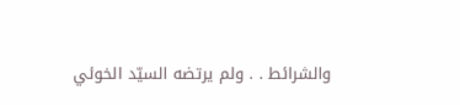والشرائط . . ولم يرتضه السيّد الخوئي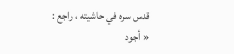قدس سره في حاشيته ، راجع : « أجود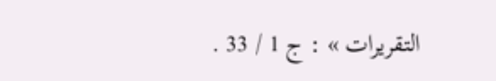التقريرات » : ج 1 / 33 .